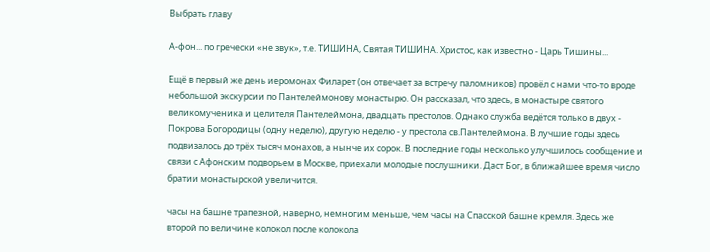Выбрать главу

А-фон... по гречески «не звук», т.е. ТИШИНА, Святая ТИШИНА. Христос, как известно - Царь Тишины...

Ещё в первый же день иеромонах Филарет (он отвечает за встречу паломников) провёл с нами что-то вроде небольшой экскурсии по Пантелеймонову монастырю. Он рассказал, что здесь, в монастыре святого великомученика и целителя Пантелеймона, двадцать престолов. Однако служба ведётся только в двух - Покрова Богородицы (одну неделю), другую неделю - у престола св.Пантелеймона. В лучшие годы здесь подвизалось до трёх тысяч монахов, а нынче их сорок. В последние годы несколько улучшилось сообщение и связи с Афонским подворьем в Москве, приехали молодые послушники. Даст Бог, в ближайшее время число братии монастырской увеличится.

часы на башне трапезной, наверно, немногим меньше, чем часы на Спасской башне кремля. Здесь же второй по величине колокол после колокола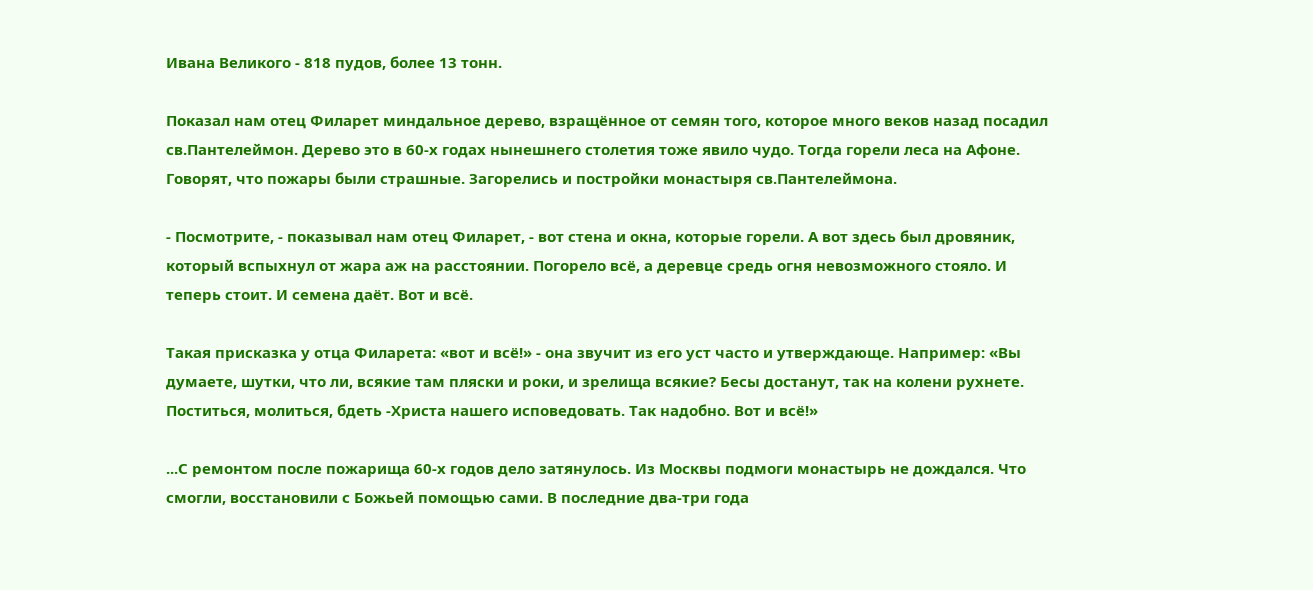Ивана Великого - 818 пудов, более 13 тонн.

Показал нам отец Филарет миндальное дерево, взращённое от семян того, которое много веков назад посадил св.Пантелеймон. Дерево это в 60-х годах нынешнего столетия тоже явило чудо. Тогда горели леса на Афоне. Говорят, что пожары были страшные. Загорелись и постройки монастыря св.Пантелеймона.

- Посмотрите, - показывал нам отец Филарет, - вот стена и окна, которые горели. А вот здесь был дровяник, который вспыхнул от жара аж на расстоянии. Погорело всё, а деревце средь огня невозможного стояло. И теперь стоит. И семена даёт. Вот и всё.

Такая присказка у отца Филарета: «вот и всё!» - она звучит из его уст часто и утверждающе. Например: «Вы думаете, шутки, что ли, всякие там пляски и роки, и зрелища всякие? Бесы достанут, так на колени рухнете. Поститься, молиться, бдеть -Христа нашего исповедовать. Так надобно. Вот и всё!»

...С ремонтом после пожарища 60-х годов дело затянулось. Из Москвы подмоги монастырь не дождался. Что смогли, восстановили с Божьей помощью сами. В последние два-три года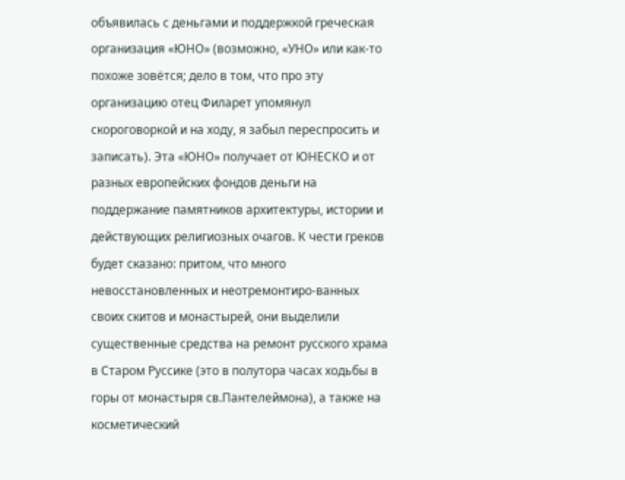объявилась с деньгами и поддержкой греческая организация «ЮНО» (возможно, «УНО» или как-то похоже зовётся; дело в том, что про эту организацию отец Филарет упомянул скороговоркой и на ходу, я забыл переспросить и записать). Эта «ЮНО» получает от ЮНЕСКО и от разных европейских фондов деньги на поддержание памятников архитектуры, истории и действующих религиозных очагов. К чести греков будет сказано: притом, что много невосстановленных и неотремонтиро-ванных своих скитов и монастырей, они выделили существенные средства на ремонт русского храма в Старом Руссике (это в полутора часах ходьбы в горы от монастыря св.Пантелеймона), а также на косметический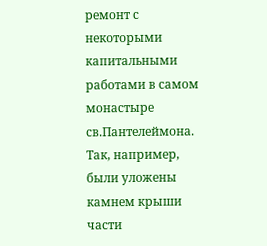ремонт с некоторыми капитальными работами в самом монастыре св.Пантелеймона. Так, например, были уложены камнем крыши части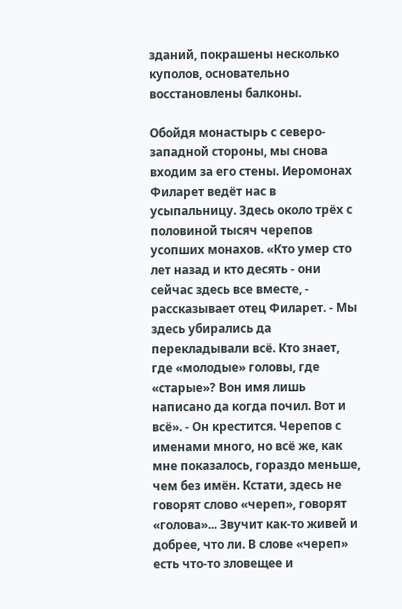зданий, покрашены несколько куполов, основательно восстановлены балконы.

Обойдя монастырь с северо-западной стороны, мы снова входим за его стены. Иеромонах Филарет ведёт нас в усыпальницу. Здесь около трёх с половиной тысяч черепов усопших монахов. «Кто умер сто лет назад и кто десять - они сейчас здесь все вместе, - рассказывает отец Филарет. - Мы здесь убирались да перекладывали всё. Кто знает, где «молодые» головы, где «старые»? Вон имя лишь написано да когда почил. Вот и всё». - Он крестится. Черепов с именами много, но всё же, как мне показалось, гораздо меньше, чем без имён. Кстати, здесь не говорят слово «череп», говорят «голова»... Звучит как-то живей и добрее, что ли. В слове «череп» есть что-то зловещее и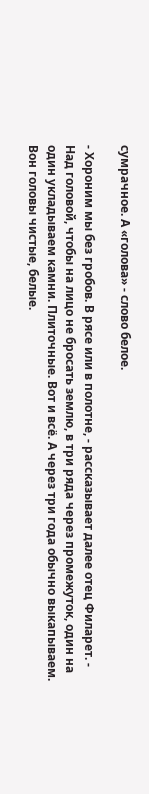сумрачное. А «голова» - слово белое.

- Хороним мы без гробов. В рясе или в полотне, - рассказывает далее отец Филарет. - Над головой, чтобы на лицо не бросать землю, в три ряда через промежуток, один на один укладываем камни. Плиточные. Вот и всё. А через три года обычно выкапываем. Вон головы чистые, белые.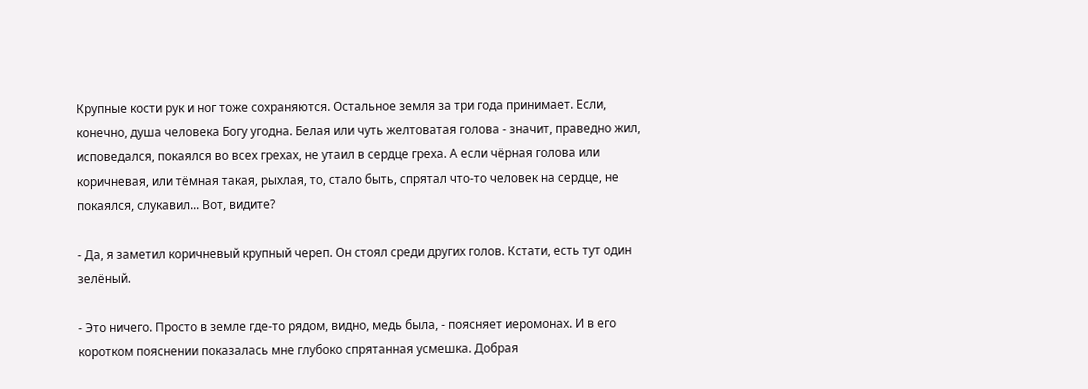Крупные кости рук и ног тоже сохраняются. Остальное земля за три года принимает. Если, конечно, душа человека Богу угодна. Белая или чуть желтоватая голова - значит, праведно жил, исповедался, покаялся во всех грехах, не утаил в сердце греха. А если чёрная голова или коричневая, или тёмная такая, рыхлая, то, стало быть, спрятал что-то человек на сердце, не покаялся, слукавил... Вот, видите?

- Да, я заметил коричневый крупный череп. Он стоял среди других голов. Кстати, есть тут один зелёный.

- Это ничего. Просто в земле где-то рядом, видно, медь была, - поясняет иеромонах. И в его коротком пояснении показалась мне глубоко спрятанная усмешка. Добрая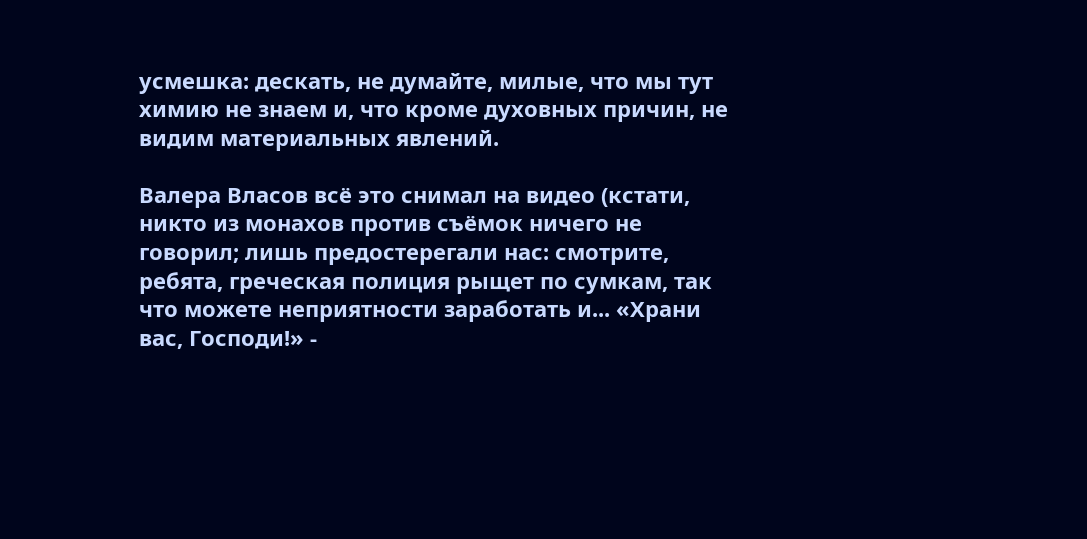усмешка: дескать, не думайте, милые, что мы тут химию не знаем и, что кроме духовных причин, не видим материальных явлений.

Валера Власов всё это снимал на видео (кстати, никто из монахов против съёмок ничего не говорил; лишь предостерегали нас: смотрите, ребята, греческая полиция рыщет по сумкам, так что можете неприятности заработать и... «Храни вас, Господи!» -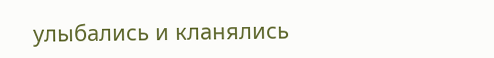улыбались и кланялись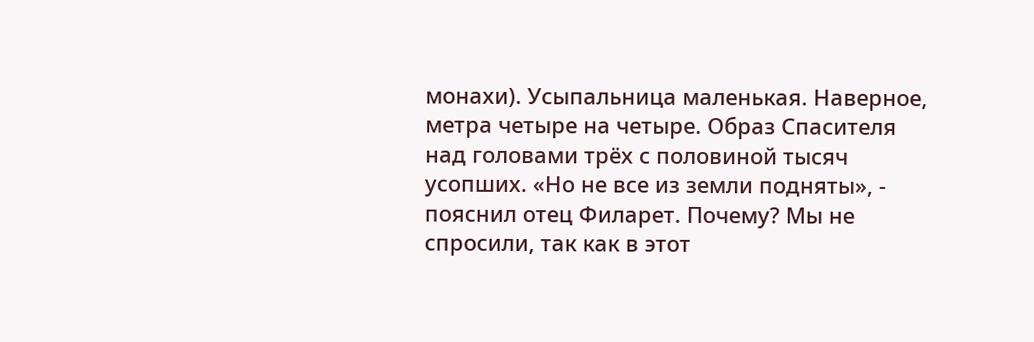монахи). Усыпальница маленькая. Наверное, метра четыре на четыре. Образ Спасителя над головами трёх с половиной тысяч усопших. «Но не все из земли подняты», - пояснил отец Филарет. Почему? Мы не спросили, так как в этот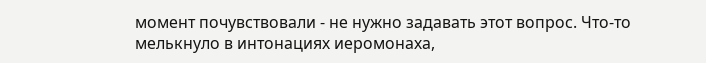момент почувствовали - не нужно задавать этот вопрос. Что-то мелькнуло в интонациях иеромонаха,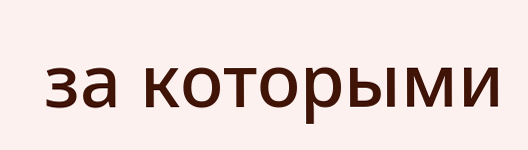за которыми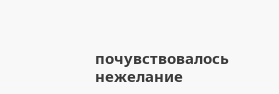почувствовалось нежелание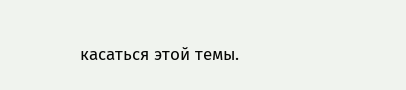касаться этой темы.